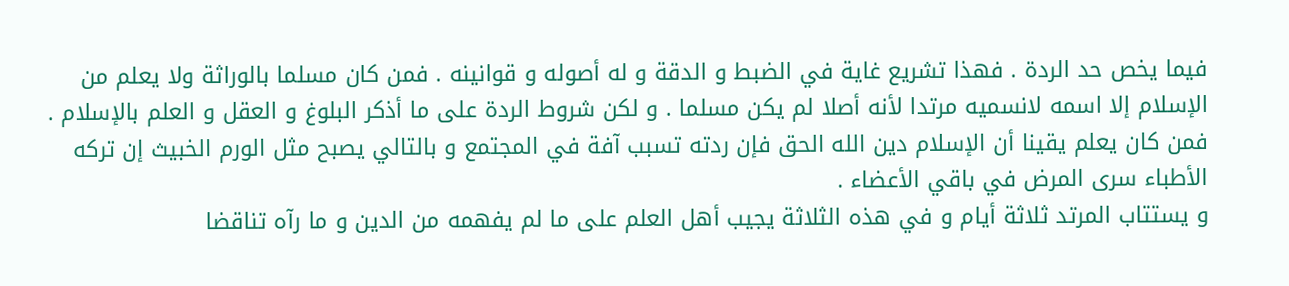فيما يخص حد الردة . فهذا تشريع غاية في الضبط و الدقة و له أصوله و قوانينه . فمن كان مسلما بالوراثة ولا يعلم من الإسلام إلا اسمه لانسميه مرتدا لأنه أصلا لم يكن مسلما . و لكن شروط الردة على ما أذكر البلوغ و العقل و العلم بالإسلام .
فمن كان يعلم يقينا أن الإسلام دين الله الحق فإن ردته تسبب آفة في المجتمع و بالتالي يصبح مثل الورم الخبيث إن تركه الأطباء سرى المرض في باقي الأعضاء .
و يستتاب المرتد ثلاثة أيام و في هذه الثلاثة يجيب أهل العلم على ما لم يفهمه من الدين و ما رآه تناقضا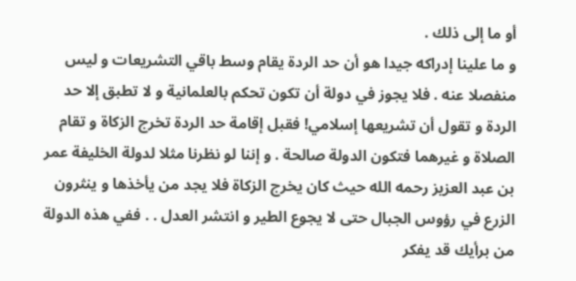أو ما إلى ذلك .
و ما علينا إدراكه جيدا هو أن حد الردة يقام وسط باقي التشريعات و ليس منفصلا عنه . فلا يجوز في دولة أن تكون تحكم بالعلمانية و لا تطبق إلا حد الردة و تقول أن تشريعها إسلامي! فقبل إقامة حد الردة تخرج الزكاة و تقام الصلاة و غيرهما فتكون الدولة صالحة . و إننا لو نظرنا مثلا لدولة الخليفة عمر بن عبد العزيز رحمه الله حيث كان يخرج الزكاة فلا يجد من يأخذها و ينثرون الزرع في رؤوس الجبال حتى لا يجوع الطير و انتشر العدل . . ففي هذه الدولة من برأيك قد يفكر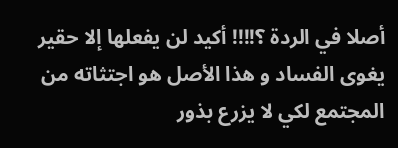أصلا في الردة ؟!!!! أكيد لن يفعلها إلا حقير يغوى الفساد و هذا الأصل هو اجتثاته من المجتمع لكي لا يزرع بذور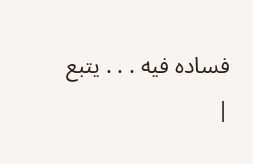فساده فيه . . . يتبع
|